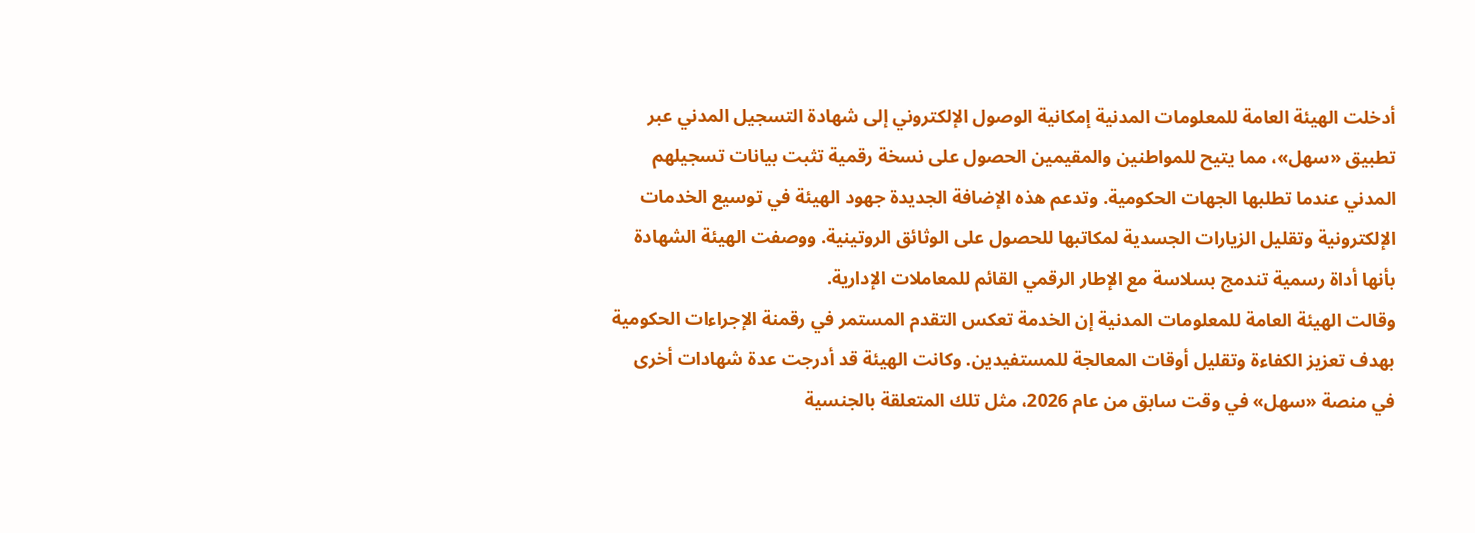أدخلت الهيئة العامة للمعلومات المدنية إمكانية الوصول الإلكتروني إلى شهادة التسجيل المدني عبر تطبيق «سهل»، مما يتيح للمواطنين والمقيمين الحصول على نسخة رقمية تثبت بيانات تسجيلهم المدني عندما تطلبها الجهات الحكومية. وتدعم هذه الإضافة الجديدة جهود الهيئة في توسيع الخدمات الإلكترونية وتقليل الزيارات الجسدية لمكاتبها للحصول على الوثائق الروتينية. ووصفت الهيئة الشهادة بأنها أداة رسمية تندمج بسلاسة مع الإطار الرقمي القائم للمعاملات الإدارية.
وقالت الهيئة العامة للمعلومات المدنية إن الخدمة تعكس التقدم المستمر في رقمنة الإجراءات الحكومية بهدف تعزيز الكفاءة وتقليل أوقات المعالجة للمستفيدين. وكانت الهيئة قد أدرجت عدة شهادات أخرى في منصة «سهل» في وقت سابق من عام 2026، مثل تلك المتعلقة بالجنسية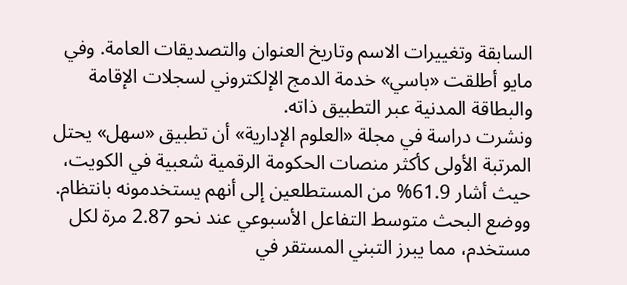السابقة وتغييرات الاسم وتاريخ العنوان والتصديقات العامة. وفي مايو أطلقت «باسي» خدمة الدمج الإلكتروني لسجلات الإقامة والبطاقة المدنية عبر التطبيق ذاته.
ونشرت دراسة في مجلة «العلوم الإدارية» أن تطبيق «سهل» يحتل المرتبة الأولى كأكثر منصات الحكومة الرقمية شعبية في الكويت، حيث أشار 61.9% من المستطلعين إلى أنهم يستخدمونه بانتظام. ووضع البحث متوسط التفاعل الأسبوعي عند نحو 2.87 مرة لكل مستخدم، مما يبرز التبني المستقر في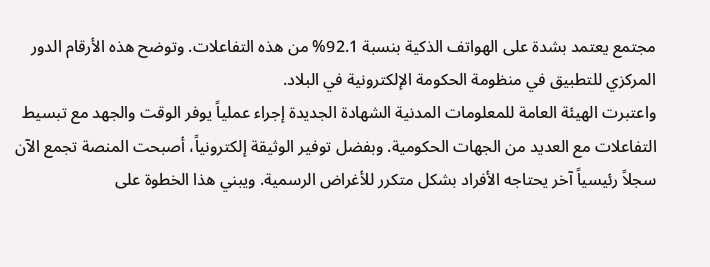مجتمع يعتمد بشدة على الهواتف الذكية بنسبة 92.1% من هذه التفاعلات. وتوضح هذه الأرقام الدور المركزي للتطبيق في منظومة الحكومة الإلكترونية في البلاد.
واعتبرت الهيئة العامة للمعلومات المدنية الشهادة الجديدة إجراء عملياً يوفر الوقت والجهد مع تبسيط التفاعلات مع العديد من الجهات الحكومية. وبفضل توفير الوثيقة إلكترونياً، أصبحت المنصة تجمع الآن سجلاً رئيسياً آخر يحتاجه الأفراد بشكل متكرر للأغراض الرسمية. ويبني هذا الخطوة على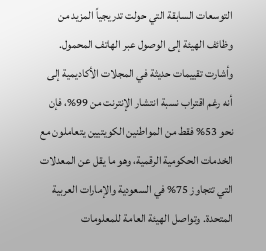التوسعات السابقة التي حولت تدريجياً المزيد من وظائف الهيئة إلى الوصول عبر الهاتف المحمول.
وأشارت تقييمات حديثة في المجلات الأكاديمية إلى أنه رغم اقتراب نسبة انتشار الإنترنت من 99%، فإن نحو 53% فقط من المواطنين الكويتيين يتعاملون مع الخدمات الحكومية الرقمية، وهو ما يقل عن المعدلات التي تتجاوز 75% في السعودية والإمارات العربية المتحدة. وتواصل الهيئة العامة للمعلومات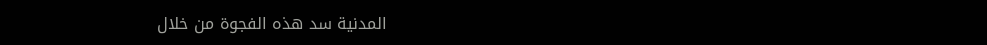المدنية سد هذه الفجوة من خلال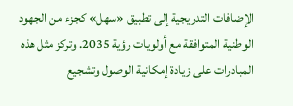الإضافات التدريجية إلى تطبيق «سهل» كجزء من الجهود الوطنية المتوافقة مع أولويات رؤية 2035. وتركز مثل هذه المبادرات على زيادة إمكانية الوصول وتشجيع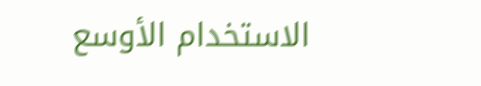الاستخدام الأوسع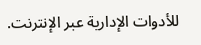للأدوات الإدارية عبر الإنترنت.